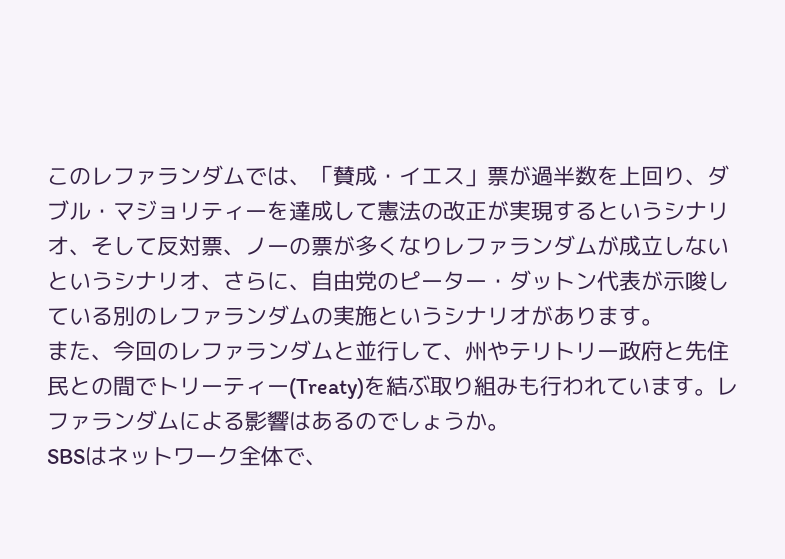このレファランダムでは、「賛成・イエス」票が過半数を上回り、ダブル・マジョリティーを達成して憲法の改正が実現するというシナリオ、そして反対票、ノーの票が多くなりレファランダムが成立しないというシナリオ、さらに、自由党のピーター・ダットン代表が示唆している別のレファランダムの実施というシナリオがあります。
また、今回のレファランダムと並行して、州やテリトリー政府と先住民との間でトリーティー(Treaty)を結ぶ取り組みも行われています。レファランダムによる影響はあるのでしょうか。
SBSはネットワーク全体で、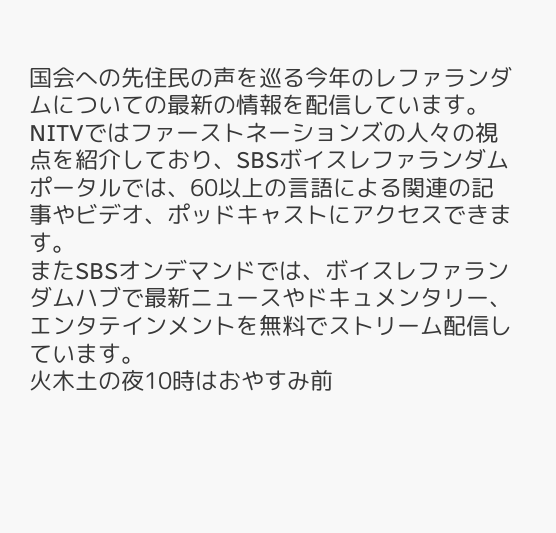国会への先住民の声を巡る今年のレファランダムについての最新の情報を配信しています。
NITVではファーストネーションズの人々の視点を紹介しており、SBSボイスレファランダムポータルでは、60以上の言語による関連の記事やビデオ、ポッドキャストにアクセスできます。
またSBSオンデマンドでは、ボイスレファランダムハブで最新ニュースやドキュメンタリー、エンタテインメントを無料でストリーム配信しています。
火木土の夜10時はおやすみ前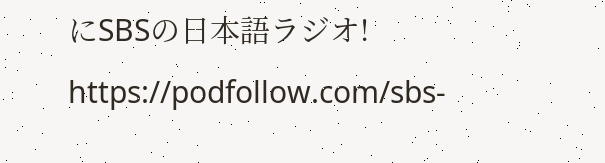にSBSの日本語ラジオ!
https://podfollow.com/sbs-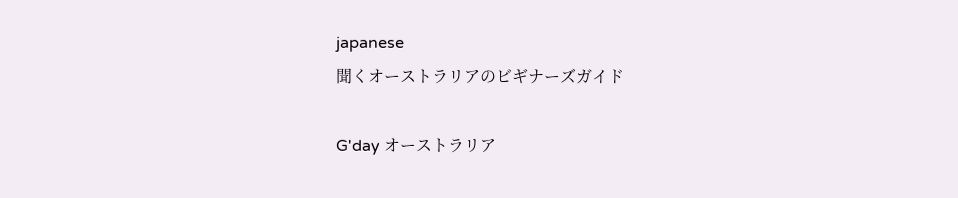japanese
聞くオーストラリアのビギナーズガイド

G'day オーストラリア